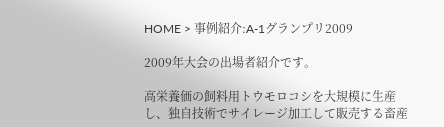HOME > 事例紹介:A-1グランプリ2009

2009年大会の出場者紹介です。

高栄養価の飼料用トウモロコシを大規模に生産し、独自技術でサイレージ加工して販売する畜産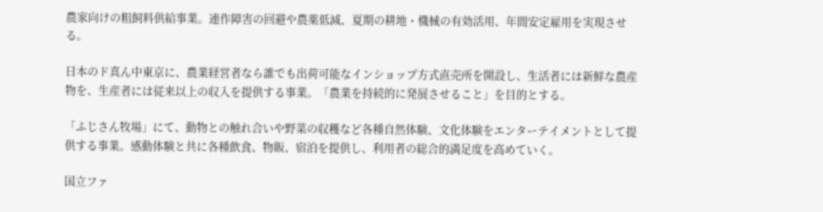農家向けの粗飼料供給事業。連作障害の回避や農薬低減、夏期の耕地・機械の有効活用、年間安定雇用を実現させる。

日本のド真ん中東京に、農業経営者なら誰でも出荷可能なインショップ方式直売所を開設し、生活者には新鮮な農産物を、生産者には従来以上の収入を提供する事業。「農業を持続的に発展させること」を目的とする。

「ふじさん牧場」にて、動物との触れ合いや野菜の収穫など各種自然体験、文化体験をエンターテイメントとして提供する事業。感動体験と共に各種飲食、物販、宿泊を提供し、利用者の総合的満足度を高めていく。

国立ファ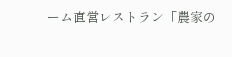ーム直営レストラン「農家の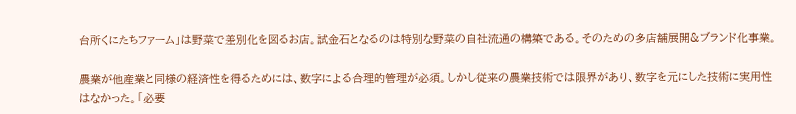台所くにたちファーム」は野菜で差別化を図るお店。試金石となるのは特別な野菜の自社流通の構築である。そのための多店舗展開&ブランド化事業。

農業が他産業と同様の経済性を得るためには、数字による合理的管理が必須。しかし従来の農業技術では限界があり、数字を元にした技術に実用性はなかった。「必要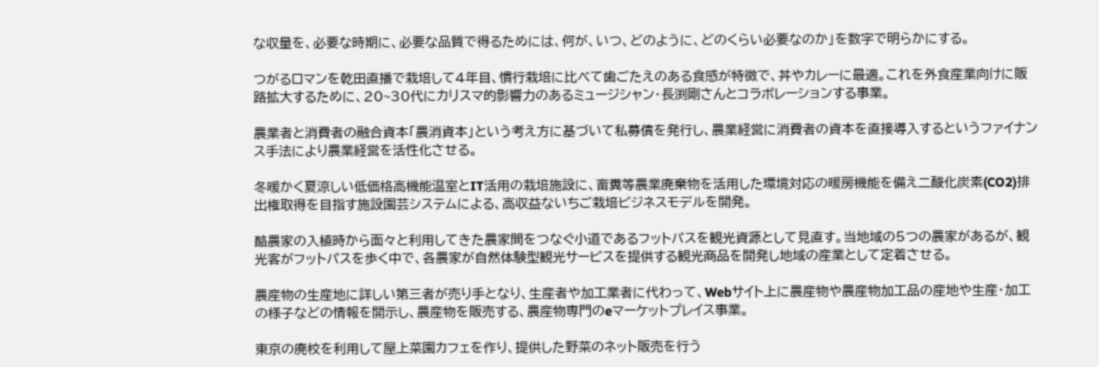な収量を、必要な時期に、必要な品質で得るためには、何が、いつ、どのように、どのくらい必要なのか」を数字で明らかにする。

つがるロマンを乾田直播で栽培して4年目、慣行栽培に比べて歯ごたえのある食感が特徴で、丼やカレーに最適。これを外食産業向けに販路拡大するために、20~30代にカリスマ的影響力のあるミュージシャン・長渕剛さんとコラボレーションする事業。

農業者と消費者の融合資本「農消資本」という考え方に基づいて私募債を発行し、農業経営に消費者の資本を直接導入するというファイナンス手法により農業経営を活性化させる。

冬暖かく夏涼しい低価格高機能温室とIT活用の栽培施設に、畜糞等農業廃棄物を活用した環境対応の暖房機能を備え二酸化炭素(CO2)排出権取得を目指す施設園芸システムによる、高収益ないちご栽培ビジネスモデルを開発。

酪農家の入植時から面々と利用してきた農家間をつなぐ小道であるフットパスを観光資源として見直す。当地域の5つの農家があるが、観光客がフットパスを歩く中で、各農家が自然体験型観光サービスを提供する観光商品を開発し地域の産業として定着させる。

農産物の生産地に詳しい第三者が売り手となり、生産者や加工業者に代わって、Webサイト上に農産物や農産物加工品の産地や生産・加工の様子などの情報を開示し、農産物を販売する、農産物専門のeマーケットプレイス事業。

東京の廃校を利用して屋上菜園カフェを作り、提供した野菜のネット販売を行う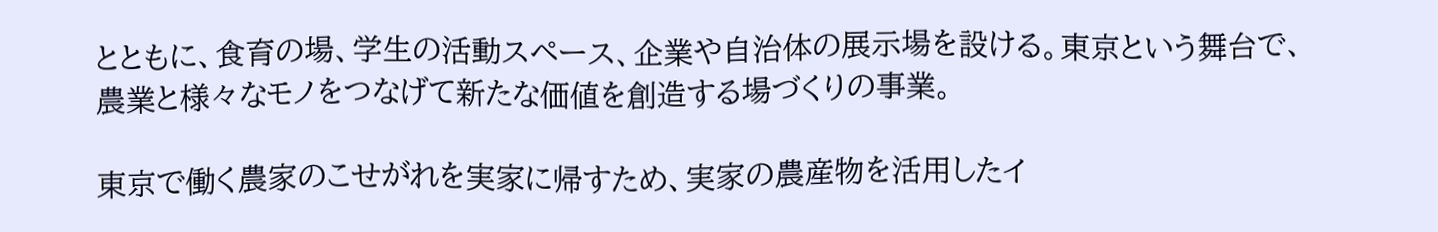とともに、食育の場、学生の活動スペース、企業や自治体の展示場を設ける。東京という舞台で、農業と様々なモノをつなげて新たな価値を創造する場づくりの事業。

東京で働く農家のこせがれを実家に帰すため、実家の農産物を活用したイ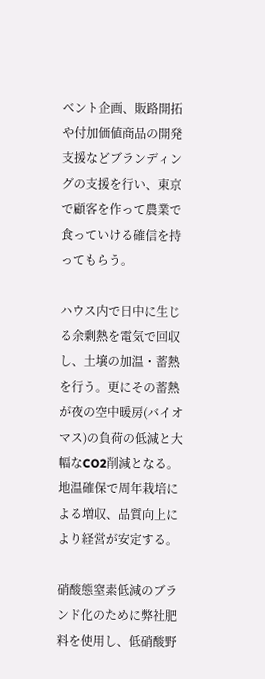ベント企画、販路開拓や付加価値商品の開発支援などブランディングの支援を行い、東京で顧客を作って農業で食っていける確信を持ってもらう。

ハウス内で日中に生じる余剰熱を電気で回収し、土壌の加温・蓄熱を行う。更にその蓄熱が夜の空中暖房(バイオマス)の負荷の低減と大幅なCO2削減となる。地温確保で周年栽培による増収、品質向上により経営が安定する。

硝酸態窒素低減のブランド化のために弊社肥料を使用し、低硝酸野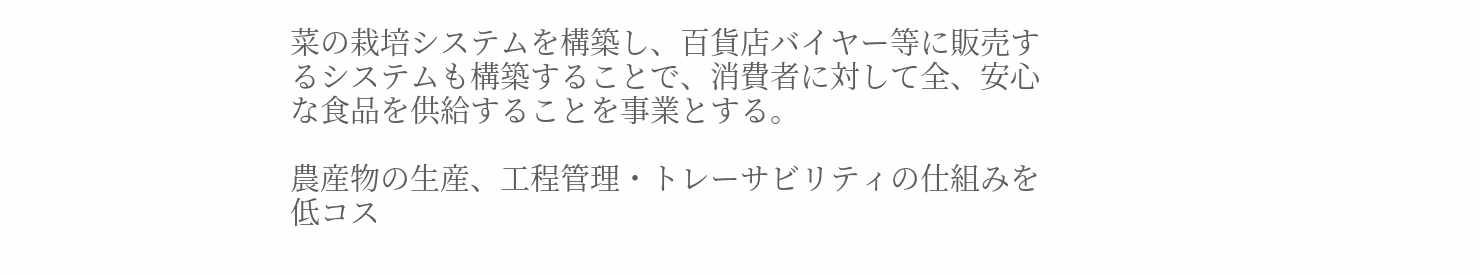菜の栽培システムを構築し、百貨店バイヤー等に販売するシステムも構築することで、消費者に対して全、安心な食品を供給することを事業とする。

農産物の生産、工程管理・トレーサビリティの仕組みを低コス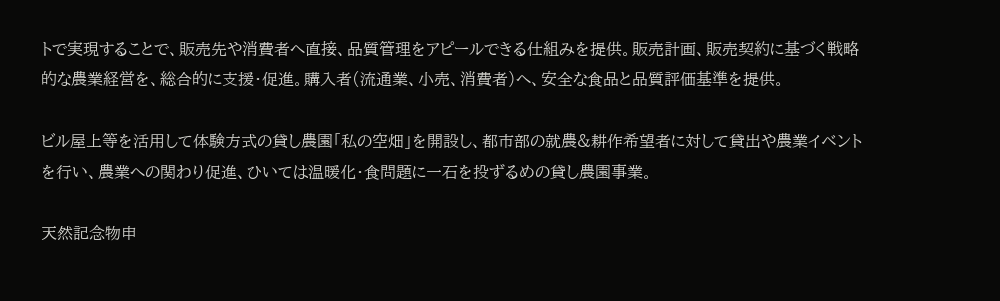トで実現することで、販売先や消費者へ直接、品質管理をアピールできる仕組みを提供。販売計画、販売契約に基づく戦略的な農業経営を、総合的に支援・促進。購入者(流通業、小売、消費者)へ、安全な食品と品質評価基準を提供。

ビル屋上等を活用して体験方式の貸し農園「私の空畑」を開設し、都市部の就農&耕作希望者に対して貸出や農業イベントを行い、農業への関わり促進、ひいては温暖化・食問題に一石を投ずるめの貸し農園事業。

天然記念物申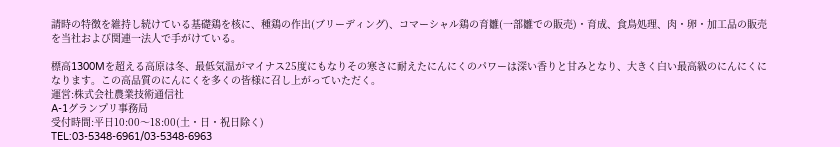請時の特徴を維持し続けている基礎鶏を核に、種鶏の作出(ブリーディング)、コマーシャル鶏の育雛(一部雛での販売)・育成、食鳥処理、肉・卵・加工品の販売を当社および関連一法人で手がけている。

標高1300Mを超える高原は冬、最低気温がマイナス25度にもなりその寒さに耐えたにんにくのパワーは深い香りと甘みとなり、大きく白い最高級のにんにくになります。この高品質のにんにくを多くの皆様に召し上がっていただく。
運営:株式会社農業技術通信社
A-1グランプリ事務局
受付時間:平日10:00〜18:00(土・日・祝日除く)
TEL:03-5348-6961/03-5348-6963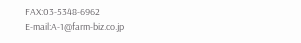FAX:03-5348-6962
E-mail:A-1@farm-biz.co.jp